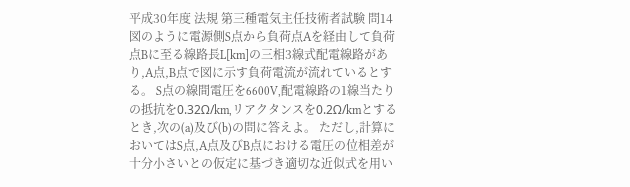平成30年度 法規 第三種電気主任技術者試験 問14
図のように電源側S点から負荷点Aを経由して負荷点Bに至る線路長L[km]の三相3線式配電線路があり,A点,B点で図に示す負荷電流が流れているとする。 S点の線間電圧を6600V,配電線路の1線当たりの抵抗を0.32Ω/km,リアクタンスを0.2Ω/kmとするとき,次の(a)及び(b)の問に答えよ。 ただし,計算においてはS点,A点及びB点における電圧の位相差が十分小さいとの仮定に基づき適切な近似式を用い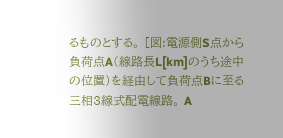るものとする。 [図:電源側S点から負荷点A(線路長L[km]のうち途中の位置)を経由して負荷点Bに至る三相3線式配電線路。 A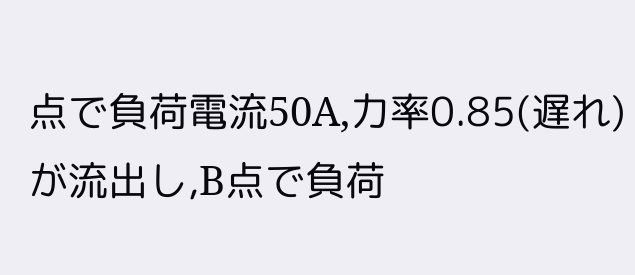点で負荷電流50A,力率0.85(遅れ)が流出し,B点で負荷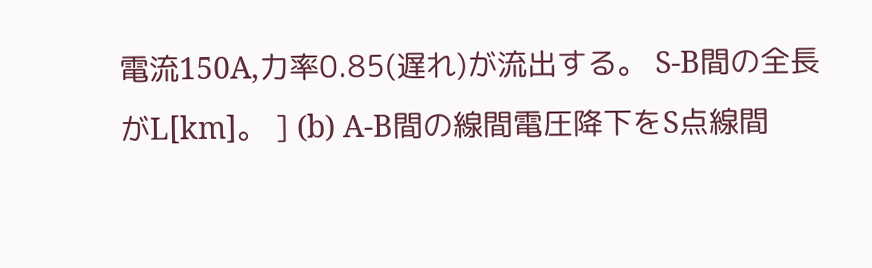電流150A,力率0.85(遅れ)が流出する。 S-B間の全長がL[km]。 ] (b) A-B間の線間電圧降下をS点線間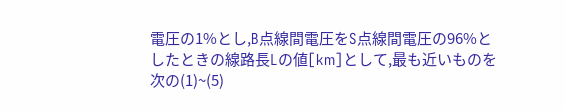電圧の1%とし,B点線間電圧をS点線間電圧の96%としたときの線路長Lの値[km]として,最も近いものを次の(1)~(5)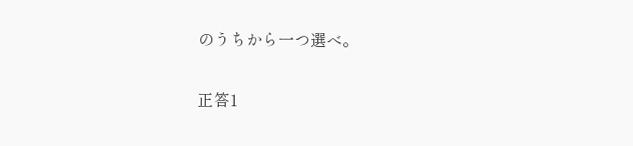のうちから一つ選べ。

正答1